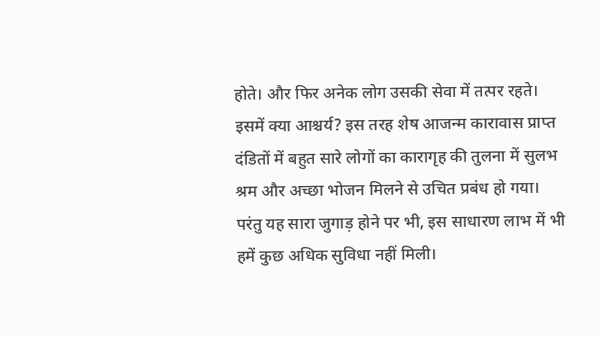होते। और फिर अनेक लोग उसकी सेवा में तत्पर रहते। इसमें क्या आश्चर्य? इस तरह शेष आजन्म कारावास प्राप्त दंडितों में बहुत सारे लोगों का कारागृह की तुलना में सुलभ श्रम और अच्छा भोजन मिलने से उचित प्रबंध हो गया। परंतु यह सारा जुगाड़ होने पर भी, इस साधारण लाभ में भी हमें कुछ अधिक सुविधा नहीं मिली।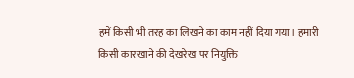हमें किसी भी तरह का लिखने का काम नहीं दिया गया। हमारी किसी कारखाने की देखरेख पर नियुक्ति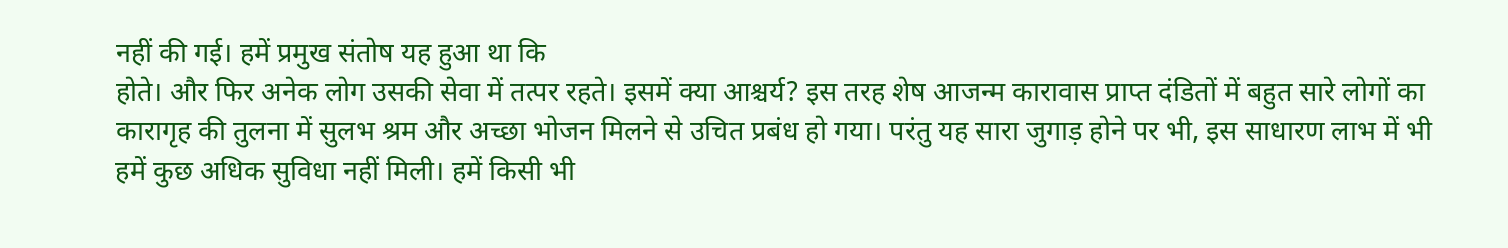नहीं की गई। हमें प्रमुख संतोष यह हुआ था कि
होते। और फिर अनेक लोग उसकी सेवा में तत्पर रहते। इसमें क्या आश्चर्य? इस तरह शेष आजन्म कारावास प्राप्त दंडितों में बहुत सारे लोगों का कारागृह की तुलना में सुलभ श्रम और अच्छा भोजन मिलने से उचित प्रबंध हो गया। परंतु यह सारा जुगाड़ होने पर भी, इस साधारण लाभ में भी हमें कुछ अधिक सुविधा नहीं मिली। हमें किसी भी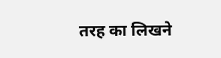तरह का लिखने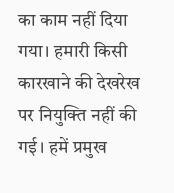का काम नहीं दिया गया। हमारी किसी कारखाने की देखरेख पर नियुक्ति नहीं की गई। हमें प्रमुख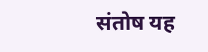संतोष यह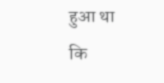हुआ था कि